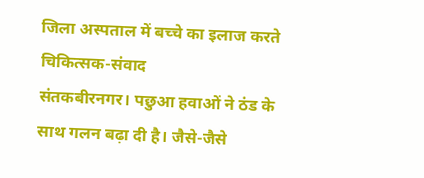जिला अस्पताल में बच्चे का इलाज करते चिकित्सक-संवाद
संतकबीरनगर। पछुआ हवाओं ने ठंड के साथ गलन बढ़ा दी है। जैसे-जैसे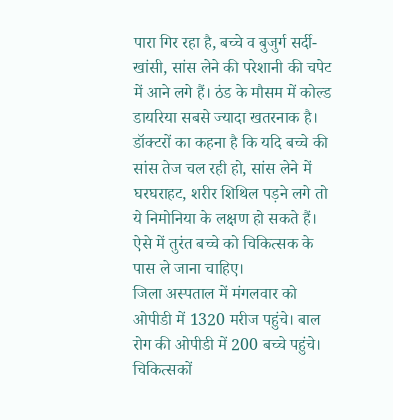पारा गिर रहा है, बच्चे व बुजुर्ग सर्दी-खांसी, सांस लेने की परेशानी की चपेट में आने लगे हैं। ठंड के मौसम में कोल्ड डायरिया सबसे ज्यादा खतरनाक है। डॉक्टरों का कहना है कि यदि बच्चे की सांस तेज चल रही हो, सांस लेने में घरघराहट, शरीर शिथिल पड़ने लगे तो ये निमोनिया के लक्षण हो सकते हैं। ऐसे में तुरंत बच्चे को चिकित्सक के पास ले जाना चाहिए।
जिला अस्पताल में मंगलवार को ओपीडी में 1320 मरीज पहुंचे। बाल रोग की ओपीडी में 200 बच्चे पहुंचे। चिकित्सकों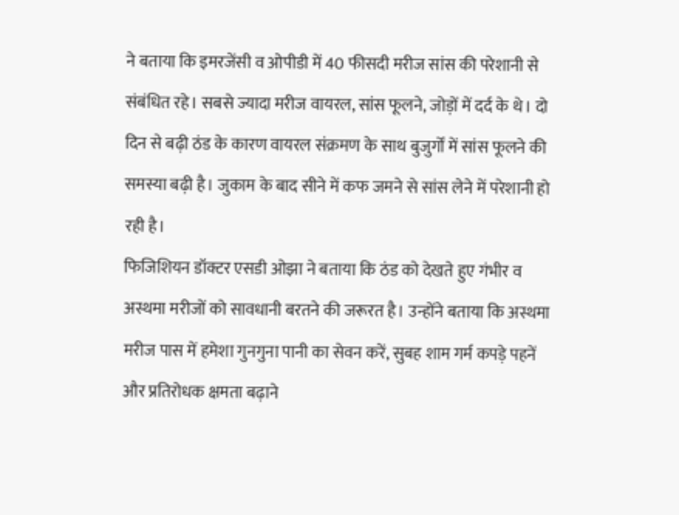ने बताया कि इमरजेंसी व ओपीडी में 40 फीसदी मरीज सांस की परेशानी से संबंधित रहे। सबसे ज्यादा मरीज वायरल, सांस फूलने, जोड़ों में दर्द के थे। दो दिन से बढ़ी ठंड के कारण वायरल संक्रमण के साथ बुजुर्गों में सांस फूलने की समस्या बढ़ी है। जुकाम के बाद सीने में कफ जमने से सांस लेने में परेशानी हो रही है।
फिजिशियन डॉक्टर एसडी ओझा ने बताया कि ठंड को देखते हुए गंभीर व अस्थमा मरीजों को सावधानी बरतने की जरूरत है। उन्होंने बताया कि अस्थमा मरीज पास में हमेशा गुनगुना पानी का सेवन करें, सुबह शाम गर्म कपड़े पहनें और प्रतिरोधक क्षमता बढ़ाने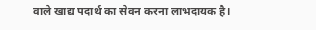वाले खाद्य पदार्थ का सेवन करना लाभदायक है।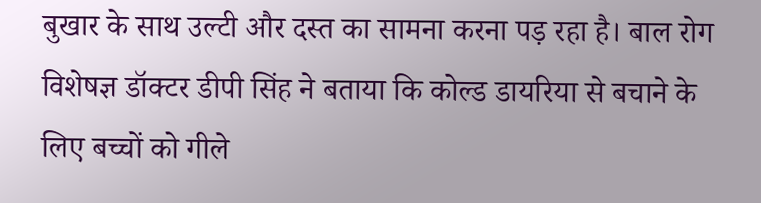बुखार के साथ उल्टी और दस्त का सामना करना पड़ रहा है। बाल रोग विशेषज्ञ डॉक्टर डीपी सिंह ने बताया कि कोल्ड डायरिया से बचाने के लिए बच्चों को गीले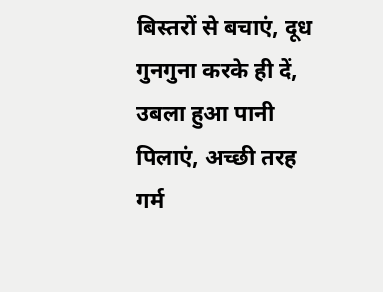बिस्तरों से बचाएं, दूध गुनगुना करके ही दें, उबला हुआ पानी पिलाएं, अच्छी तरह गर्म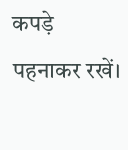कपड़े पहनाकर रखें।